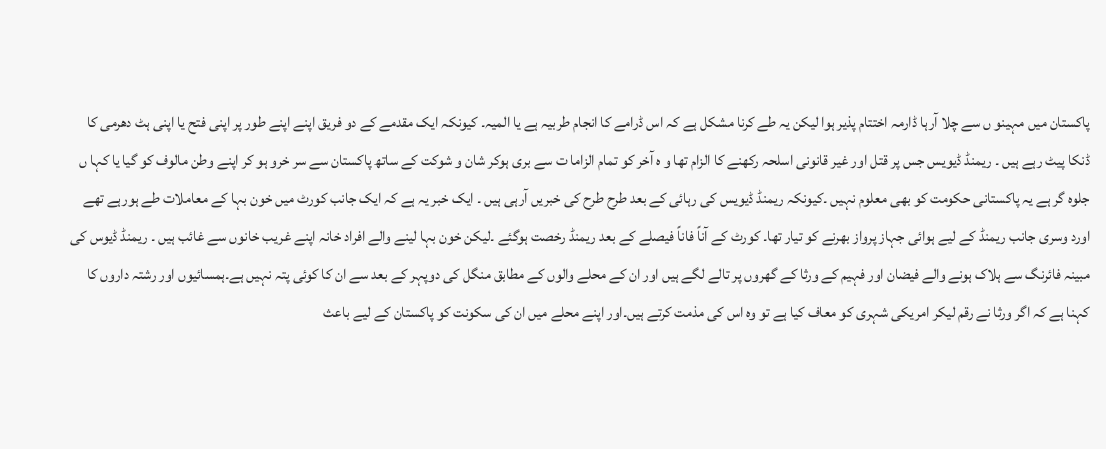پاکستان میں مہینو ں سے چلا آرہا ڈارمہ اختتام پذیر ہوا لیکن یہ طے کرنا مشکل ہے کہ اس ڈرامے کا انجام طربیہ ہے یا المیہ۔ کیونکہ ایک مقدمے کے دو فریق اپنے اپنے طور پر اپنی فتح یا اپنی ہٹ دھرمی کا ڈنکا پیٹ رہے ہیں ۔ ریمنڈ ڈیویس جس پر قتل اور غیر قانونی اسلحہ رکھنے کا الزام تھا و ہ آخر کو تمام الزاما ت سے بری ہوکر شان و شوکت کے ساتھ پاکستان سے سر خرو ہو کر اپنے وطن مالوف کو گیا یا کہا ں جلوہ گر ہے یہ پاکستانی حکومت کو بھی معلوم نہیں ۔کیونکہ ریمنڈ ڈیویس کی رہائی کے بعد طرح طرح کی خبریں آرہی ہیں ۔ ایک خبر یہ ہے کہ ایک جانب کورٹ میں خون بہا کے معاملات طے ہورہے تھے اورد وسری جانب ریمنڈ کے لیے ہوائی جہاز پرواز بھرنے کو تیار تھا۔ کورٹ کے آناً فاناً فیصلے کے بعد ریمنڈ رخصت ہوگئے ۔لیکن خون بہا لینے والے افراد خانہ اپنے غریب خانوں سے غائب ہیں ۔ ریمنڈ ڈیوس کی مبینہ فائرنگ سے ہلاک ہونے والے فیضان اور فہیم کے ورثا کے گھروں پر تالے لگے ہیں اور ان کے محلے والوں کے مطابق منگل کی دوپہر کے بعد سے ان کا کوئی پتہ نہیں ہے۔ہمسائیوں اور رشتہ داروں کا کہنا ہے کہ اگر ورثا نے رقم لیکر امریکی شہری کو معاف کیا ہے تو وہ اس کی مذمت کرتے ہیں۔اور اپنے محلے میں ان کی سکونت کو پاکستان کے لیے باعث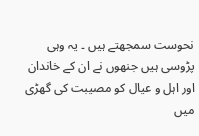نحوست سمجھتے ہیں ۔ یہ وہی پڑوسی ہیں جنھوں نے ان کے خاندان اور اہل و عیال کو مصیبت کی گھڑی میں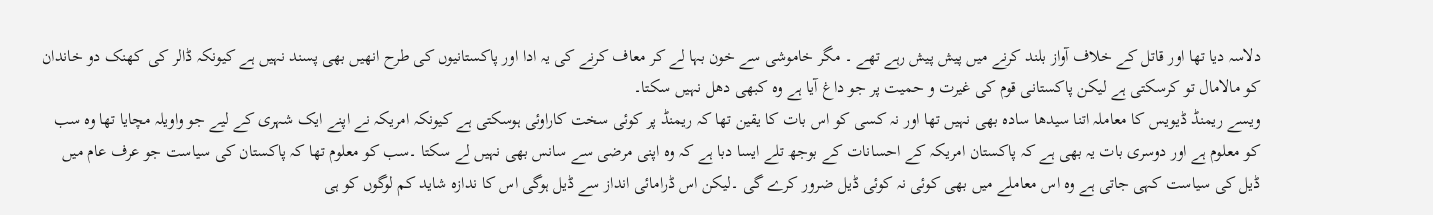دلاسہ دیا تھا اور قاتل کے خلاف آواز بلند کرنے میں پیش پیش رہے تھے ۔ مگر خاموشی سے خون بہا لے کر معاف کرنے کی یہ ادا اور پاکستانیوں کی طرح انھیں بھی پسند نہیں ہے کیونکہ ڈالر کی کھنک دو خاندان کو مالامال تو کرسکتی ہے لیکن پاکستانی قوم کی غیرت و حمیت پر جو داغ آیا ہے وہ کبھی دھل نہیں سکتا۔
ویسے ریمنڈ ڈیویس کا معاملہ اتنا سیدھا سادہ بھی نہیں تھا اور نہ کسی کو اس بات کا یقین تھا کہ ریمنڈ پر کوئی سخت کاراوئی ہوسکتی ہے کیونکہ امریکہ نے اپنے ایک شہری کے لیے جو واویلہ مچایا تھا وہ سب کو معلوم ہے اور دوسری بات یہ بھی ہے کہ پاکستان امریکہ کے احسانات کے بوجھ تلے ایسا دبا ہے کہ وہ اپنی مرضی سے سانس بھی نہیں لے سکتا ۔سب کو معلوم تھا کہ پاکستان کی سیاست جو عرف عام میں ڈیل کی سیاست کہی جاتی ہے وہ اس معاملے میں بھی کوئی نہ کوئی ڈیل ضرور کرے گی ۔لیکن اس ڈرامائی انداز سے ڈیل ہوگی اس کا ندازہ شاید کم لوگوں کو ہی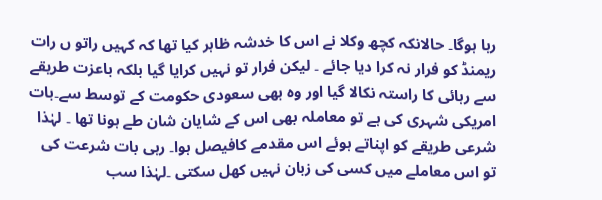رہا ہوگا۔ حالانکہ کچھ وکلا نے اس کا خدشہ ظاہر کیا تھا کہ کہیں راتو ں رات ریمنڈ کو فرار نہ کرا دیا جائے ۔ لیکن فرار تو نہیں کرایا گیا بلکہ باعزت طریقے سے رہائی کا راستہ نکالا گیا اور وہ بھی سعودی حکومت کے توسط سے۔بات امریکی شہری کی ہے تو معاملہ بھی اس کے شایان شان طے ہونا تھا ۔ لہٰذا شرعی طریقے کو اپناتے ہوئے اس مقدمے کافیصل ہوا۔ رہی بات شرعت کی تو اس معاملے میں کسی کی زبان نہیں کھل سکتی ۔لہٰذا سب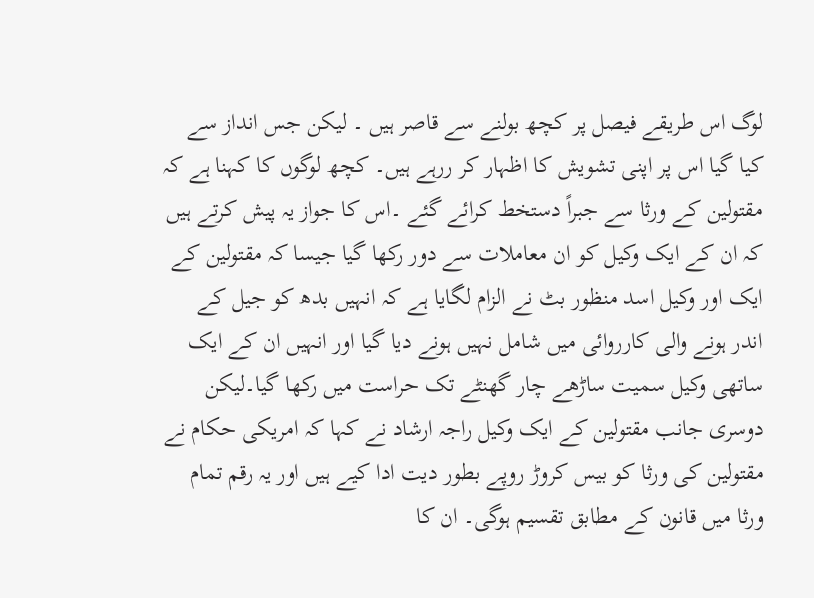لوگ اس طریقے فیصل پر کچھ بولنے سے قاصر ہیں ۔ لیکن جس انداز سے کیا گیا اس پر اپنی تشویش کا اظہار کر ررہے ہیں۔ کچھ لوگوں کا کہنا ہے کہ مقتولین کے ورثا سے جبراً دستخط کرائے گئے ۔اس کا جواز یہ پیش کرتے ہیں کہ ان کے ایک وکیل کو ان معاملات سے دور رکھا گیا جیسا کہ مقتولین کے ایک اور وکیل اسد منظور بٹ نے الزام لگایا ہے کہ انہیں بدھ کو جیل کے اندر ہونے والی کارروائی میں شامل نہیں ہونے دیا گیا اور انہیں ان کے ایک ساتھی وکیل سمیت ساڑھے چار گھنٹے تک حراست میں رکھا گیا۔لیکن دوسری جانب مقتولین کے ایک وکیل راجہ ارشاد نے کہا کہ امریکی حکام نے مقتولین کی ورثا کو بیس کروڑ روپے بطور دیت ادا کیے ہیں اور یہ رقم تمام ورثا میں قانون کے مطابق تقسیم ہوگی۔ ان کا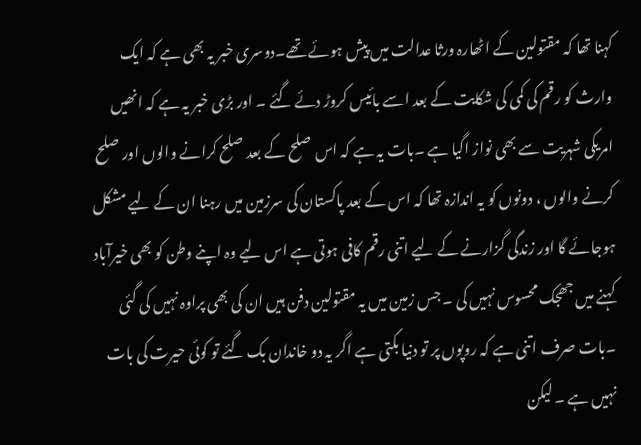کہنا تھا کہ مقتولین کے اٹھارہ ورثا عدالت میں پیش ہوئے تھے۔دوسری خبر یہ بھی ہے کہ ایک وارث کو رقم کی کمی کی شکایت کے بعد اسے بائیس کروڑ دئے گئے ۔ اور بڑی خبر یہ ہے کہ انھیں امریکی شہریت سے بھی نواز اگیا ہے ۔بات یہ ہے کہ اس صلح کے بعد صلح کرانے والوں اور صلح کرنے والوں ، دونوں کو یہ اندازہ تھا کہ اس کے بعد پاکستان کی سرزمین میں رہنا ان کے لیے مشکل ہوجائے گا اور زندگی گزارنے کے لیے اتنی رقم کافی ہوتی ہے اس لیے وہ اپنے وطن کو بھی خیرآباد کہنے میں جھجک محسوس نہیں کی ۔ جس زمین میں یہ مقتولین دفن ہیں ان کی بھی پراوہ نہیں کی گئی ۔بات صرف اتنی ہے کہ روپوں پر تو دنیا بکتی ہے اگر یہ دو خاندان بک گئے تو کوئی حیرت کی بات نہیں ہے ۔ لیکن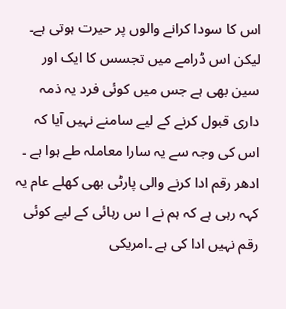اس کا سودا کرانے والوں پر حیرت ہوتی ہے۔
لیکن اس ڈرامے میں تجسس کا ایک اور سین بھی ہے جس میں کوئی فرد یہ ذمہ داری قبول کرنے کے لیے سامنے نہیں آیا کہ اس کی وجہ سے یہ سارا معاملہ طے ہوا ہے ۔ ادھر رقم ادا کرنے والی پارٹی بھی کھلے عام یہ کہہ رہی ہے کہ ہم نے ا س رہائی کے لیے کوئی رقم نہیں ادا کی ہے ۔امریکی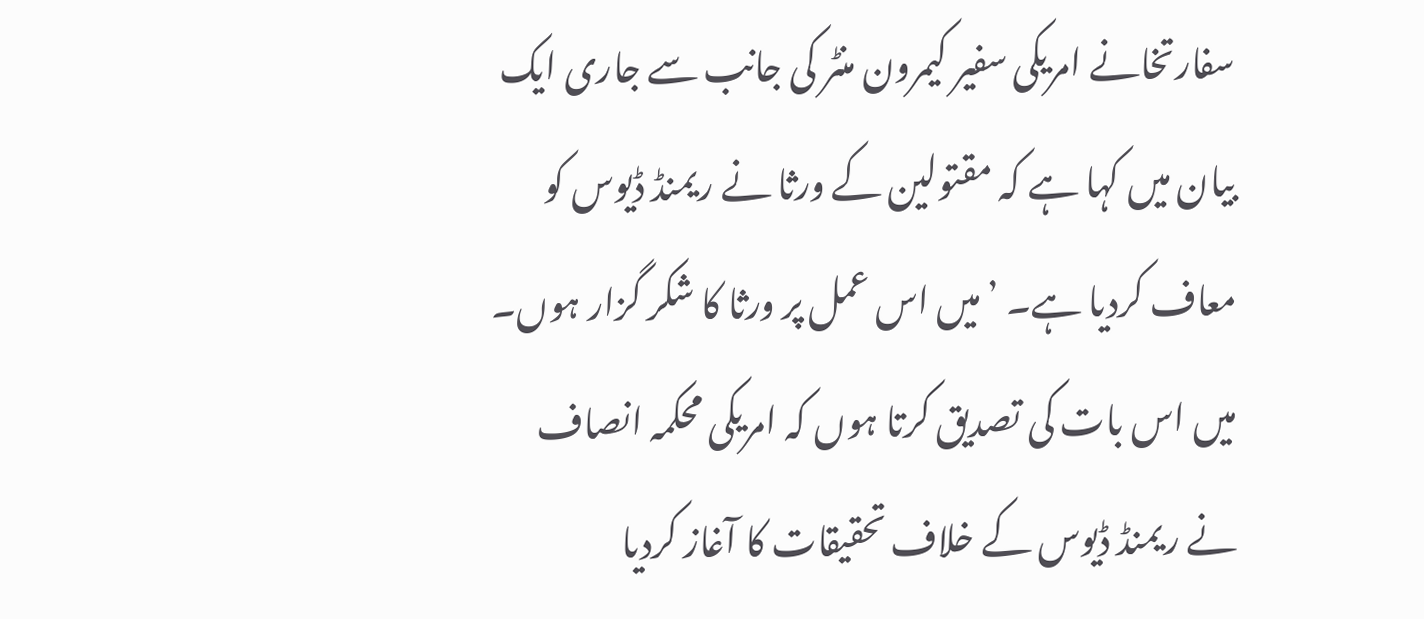سفارتخانے امریکی سفیر کیمرون منٹر کی جانب سے جاری ایک بیان میں کہا ہے کہ مقتولین کے ورثا نے ریمنڈ ڈیوس کو معاف کردیا ہے۔ ’میں اس عمل پر ورثا کا شکر گزار ہوں۔ میں اس بات کی تصدیق کرتا ہوں کہ امریکی محکمہ انصاف نے ریمنڈ ڈیوس کے خلاف تحقیقات کا آغاز کردیا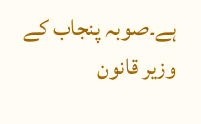ہے۔صوبہ پنجاب کے وزیر قانون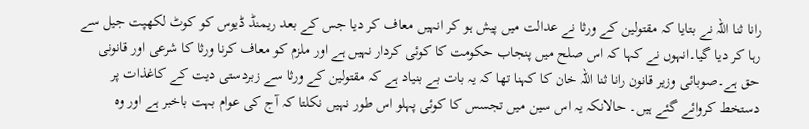رانا ثنا اللہ نے بتایا کہ مقتولین کے ورثا نے عدالت میں پیش ہو کر انہیں معاف کر دیا جس کے بعد ریمنڈ ڈیوس کو کوٹ لکھپت جیل سے رہا کر دیا گیا۔انہوں نے کہا کہ اس صلح میں پنجاب حکومت کا کوئی کردار نہیں ہے اور ملزم کو معاف کرنا ورثا کا شرعی اور قانونی حق ہے۔صوبائی وزیر قانون رانا ثنا اللہ خان کا کہنا تھا کہ یہ بات بے بنیاد ہے کہ مقتولین کے ورثا سے زبردستی دیت کے کاغذات پر دستخط کروائے گئے ہیں۔ حالانکہ یہ اس سین میں تجسس کا کوئی پہلو اس طور نہیں نکلتا کہ آج کی عوام بہت باخبر ہے اور وہ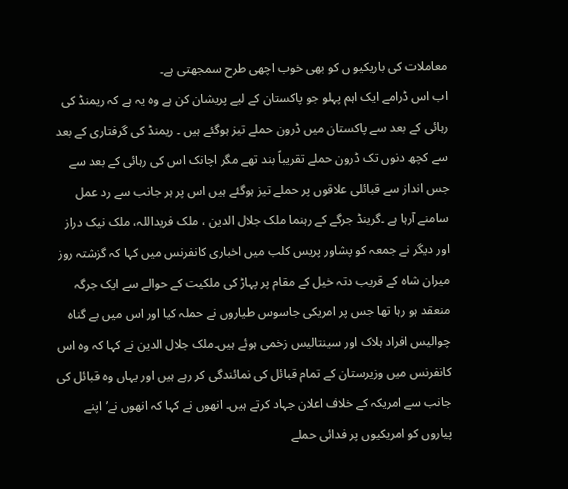معاملات کی باریکیو ں کو بھی خوب اچھی طرح سمجھتی ہے۔
اب اس ڈرامے ایک اہم پہلو جو پاکستان کے لیے پریشان کن ہے وہ یہ ہے کہ ریمنڈ کی رہائی کے بعد سے پاکستان میں ڈرون حملے تیز ہوگئے ہیں ۔ ریمنڈ کی گرفتاری کے بعد سے کچھ دنوں تک ڈرون حملے تقریباً بند تھے مگر اچانک اس کی رہائی کے بعد سے جس انداز سے قبائلی علاقوں پر حملے تیز ہوگئے ہیں اس پر ہر جانب سے رد عمل سامنے آرہا ہے ۔گرینڈ جرگے کے رہنما ملک جلال الدین ، ملک فریداللہ، ملک نیک دراز اور دیگر نے جمعہ کو پشاور پریس کلب میں اخباری کانفرنس میں کہا کہ گزشتہ روز میران شاہ کے قریب دتہ خیل کے مقام پر پہاڑ کی ملکیت کے حوالے سے ایک جرگہ منعقد ہو رہا تھا جس پر امریکی جاسوس طیاروں نے حملہ کیا اور اس میں بے گناہ چوالیس افراد ہلاک اور سینتالیس زخمی ہوئے ہیں۔ملک جلال الدین نے کہا کہ وہ اس کانفرنس میں وزیرستان کے تمام قبائل کی نمائندگی کر رہے ہیں اور یہاں وہ قبائل کی جانب سے امریکہ کے خلاف اعلان جہاد کرتے ہیں۔ انھوں نے کہا کہ انھوں نے’اپنے پیاروں کو امریکیوں پر فدائی حملے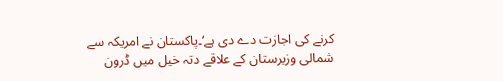کرنے کی اجازت دے دی ہے‘۔پاکستان نے امریکہ سے شمالی وزیرستان کے علاقے دتہ خیل میں ڈرون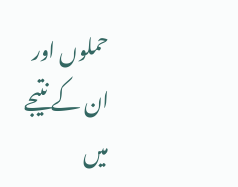حملوں اور ان کے نتیجے میں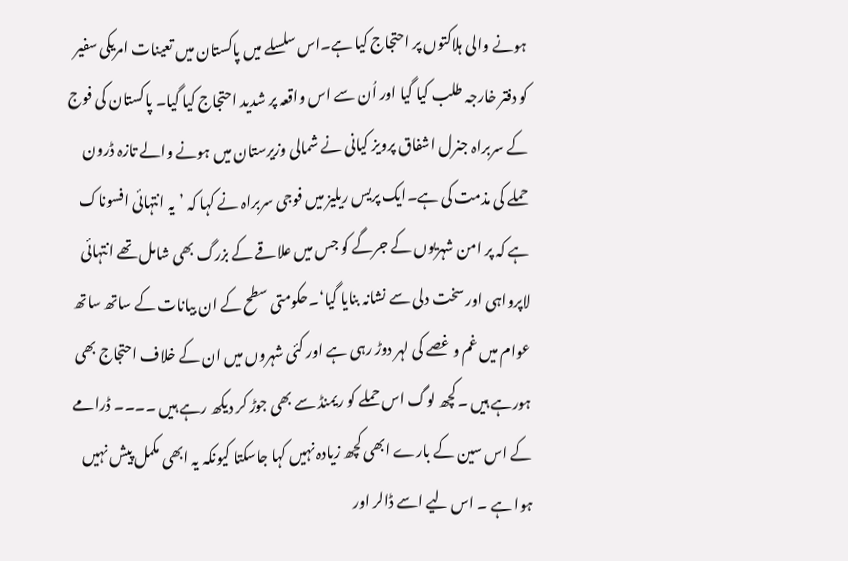ہونے والی ہلاکتوں پر احتجاج کیا ہے۔اس سلسلے میں پاکستان میں تعینات امریکی سفیر کو دفتر خارجہ طلب کیا گیا اور اُن سے اس واقعہ پر شدید احتجاج کیا گیا۔ پاکستان کی فوج کے سربراہ جنرل اشفاق پرویز کیانی نے شمالی وزیرستان میں ہونے والے تازہ ڈرون حملے کی مذمت کی ہے۔ایک پریس ریلیز میں فوجی سربراہ نے کہا کہ ’یہ انتہائی افسوناک ہے کہ پر امن شہریوں کے جرگے کو جس میں علاقے کے بزرگ بھی شامل تھے انتہائی لاپرواہی اور سخت دلی سے نشانہ بنایا گیا‘۔حکومتی سطح کے ان بیانات کے ساتھ ساتھ عوام میں غم و غصے کی لہر دوڑ رہی ہے اور کئی شہروں میں ان کے خلاف احتجاج بھی ہورہے ہیں ۔کچھ لوگ اس حملے کو ریمنڈ سے بھی جوڑ کر دیکھ رہے ہیں ۔۔۔۔ ڈرامے کے اس سین کے بارے ابھی کچھ زیادہ نہیں کہا جاسکتا کیونکہ یہ ابھی مکمل پیش نہیں ہوا ہے ۔ اس لیے اسے ڈالر اور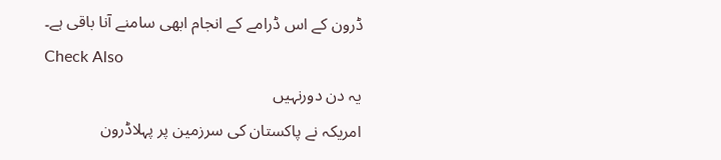ڈرون کے اس ڈرامے کے انجام ابھی سامنے آنا باقی ہے۔
Check Also
یہ دن دورنہیں
امریکہ نے پاکستان کی سرزمین پر پہلاڈرون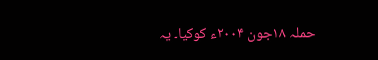حملہ ۱۸جون ۲۰۰۴ء کوکیا۔ یہ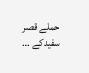حملے قصر سفیدکے …